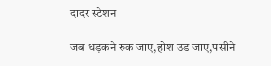दादर स्टेशन

जब धड़कने रुक जाए,होश उड जाए,पसीने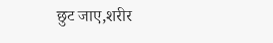छुट जाए,शरीर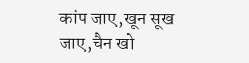कांप जाए,खून सूख जाए,चैन खो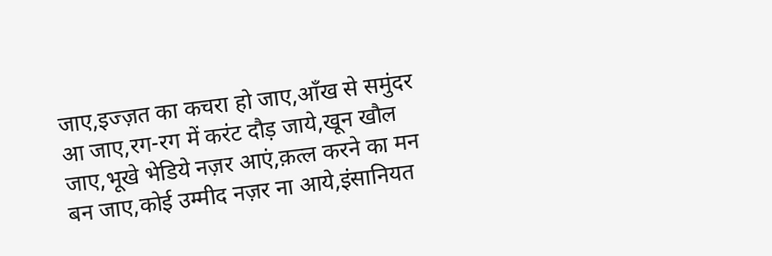जाए,इज्ज़त का कचरा हो जाए,आँख से समुंदर आ जाए,रग-रग में करंट दौड़ जाये,खून खौल जाए,भूखे भेडिये नज़र आएं,क़त्ल करने का मन बन जाए,कोई उम्मीद नज़र ना आये,इंसानियत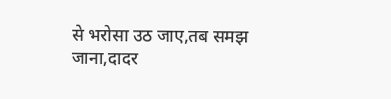से भरोसा उठ जाए,तब समझ जाना,दादर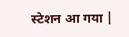स्टेशन आ गया |